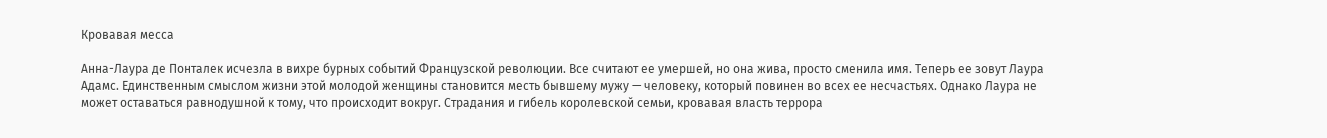Кровавая месса

Анна-Лаура де Понталек исчезла в вихре бурных событий Французской революции. Все считают ее умершей, но она жива, просто сменила имя. Теперь ее зовут Лаура Адамс. Единственным смыслом жизни этой молодой женщины становится месть бывшему мужу — человеку, который повинен во всех ее несчастьях. Однако Лаура не может оставаться равнодушной к тому, что происходит вокруг. Страдания и гибель королевской семьи, кровавая власть террора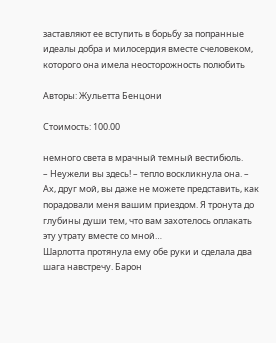заставляют ее вступить в борьбу за попранные идеалы добра и милосердия вместе счеловеком, которого она имела неосторожность полюбить

Авторы: Жульетта Бенцони

Стоимость: 100.00

немного света в мрачный темный вестибюль.
– Неужели вы здесь! – тепло воскликнула она. – Ах, друг мой, вы даже не можете представить, как порадовали меня вашим приездом. Я тронута до глубины души тем, что вам захотелось оплакать эту утрату вместе со мной…
Шарлотта протянула ему обе руки и сделала два шага навстречу. Барон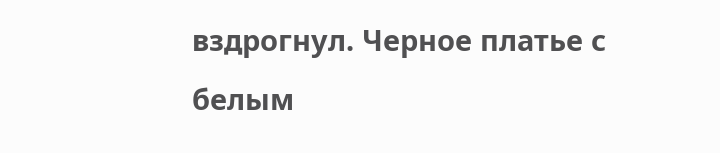вздрогнул. Черное платье с белым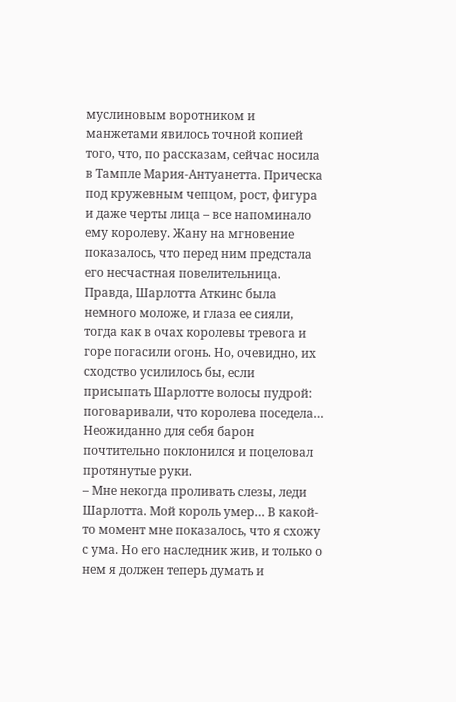муслиновым воротником и манжетами явилось точной копией того, что, по рассказам, сейчас носила в Тампле Мария-Антуанетта. Прическа под кружевным чепцом, рост, фигура и даже черты лица – все напоминало ему королеву. Жану на мгновение показалось, что перед ним предстала его несчастная повелительница. Правда, Шарлотта Аткинс была немного моложе, и глаза ее сияли, тогда как в очах королевы тревога и горе погасили огонь. Но, очевидно, их сходство усилилось бы, если присыпать Шарлотте волосы пудрой: поговаривали, что королева поседела…
Неожиданно для себя барон почтительно поклонился и поцеловал протянутые руки.
– Мне некогда проливать слезы, леди Шарлотта. Мой король умер… В какой-то момент мне показалось, что я схожу с ума. Но его наследник жив, и только о нем я должен теперь думать и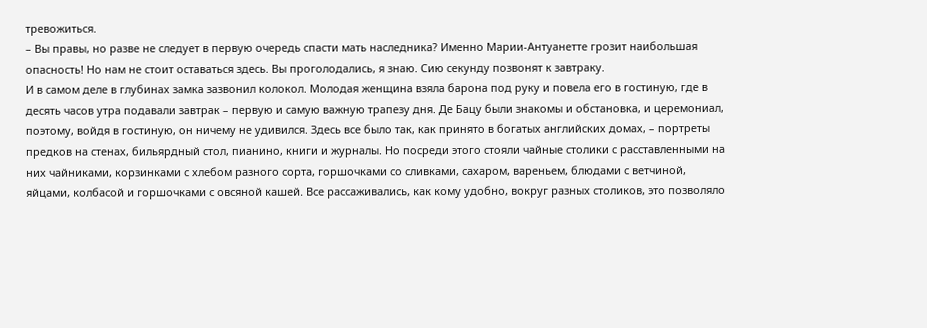тревожиться.
– Вы правы, но разве не следует в первую очередь спасти мать наследника? Именно Марии-Антуанетте грозит наибольшая опасность! Но нам не стоит оставаться здесь. Вы проголодались, я знаю. Сию секунду позвонят к завтраку.
И в самом деле в глубинах замка зазвонил колокол. Молодая женщина взяла барона под руку и повела его в гостиную, где в десять часов утра подавали завтрак – первую и самую важную трапезу дня. Де Бацу были знакомы и обстановка, и церемониал, поэтому, войдя в гостиную, он ничему не удивился. Здесь все было так, как принято в богатых английских домах, – портреты предков на стенах, бильярдный стол, пианино, книги и журналы. Но посреди этого стояли чайные столики с расставленными на них чайниками, корзинками с хлебом разного сорта, горшочками со сливками, сахаром, вареньем, блюдами с ветчиной, яйцами, колбасой и горшочками с овсяной кашей. Все рассаживались, как кому удобно, вокруг разных столиков, это позволяло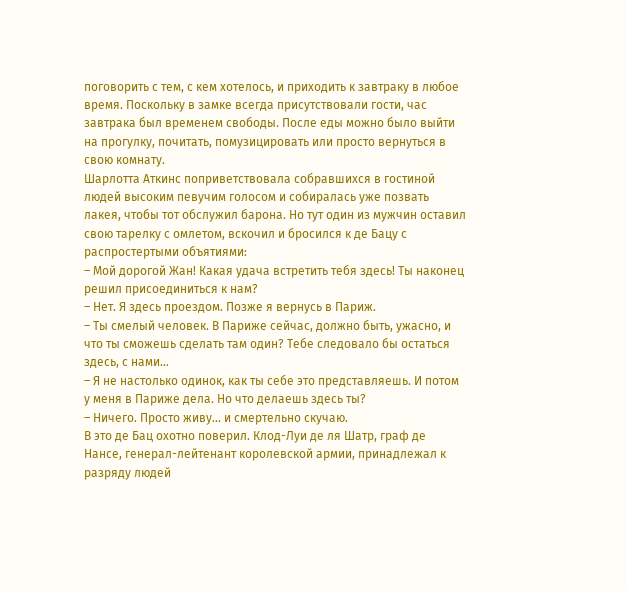поговорить с тем, с кем хотелось, и приходить к завтраку в любое время. Поскольку в замке всегда присутствовали гости, час завтрака был временем свободы. После еды можно было выйти на прогулку, почитать, помузицировать или просто вернуться в свою комнату.
Шарлотта Аткинс поприветствовала собравшихся в гостиной людей высоким певучим голосом и собиралась уже позвать лакея, чтобы тот обслужил барона. Но тут один из мужчин оставил свою тарелку с омлетом, вскочил и бросился к де Бацу с распростертыми объятиями:
– Мой дорогой Жан! Какая удача встретить тебя здесь! Ты наконец решил присоединиться к нам?
– Нет. Я здесь проездом. Позже я вернусь в Париж.
– Ты смелый человек. В Париже сейчас, должно быть, ужасно, и что ты сможешь сделать там один? Тебе следовало бы остаться здесь, с нами…
– Я не настолько одинок, как ты себе это представляешь. И потом у меня в Париже дела. Но что делаешь здесь ты?
– Ничего. Просто живу… и смертельно скучаю.
В это де Бац охотно поверил. Клод-Луи де ля Шатр, граф де Нансе, генерал-лейтенант королевской армии, принадлежал к разряду людей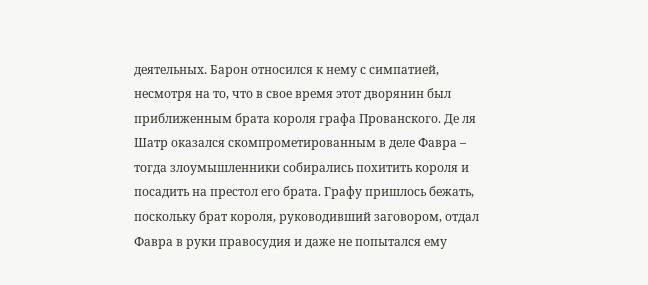деятельных. Барон относился к нему с симпатией, несмотря на то, что в свое время этот дворянин был приближенным брата короля графа Прованского. Де ля Шатр оказался скомпрометированным в деле Фавра – тогда злоумышленники собирались похитить короля и посадить на престол его брата. Графу пришлось бежать, поскольку брат короля, руководивший заговором, отдал Фавра в руки правосудия и даже не попытался ему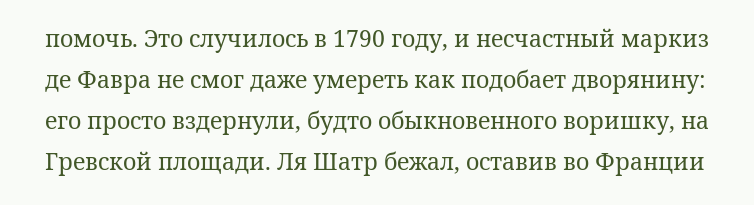помочь. Это случилось в 1790 году, и несчастный маркиз де Фавра не смог даже умереть как подобает дворянину: его просто вздернули, будто обыкновенного воришку, на Гревской площади. Ля Шатр бежал, оставив во Франции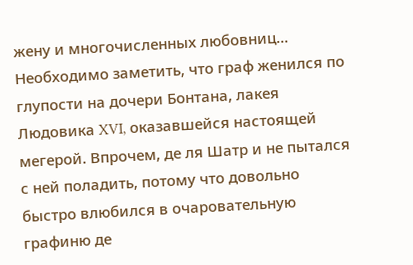жену и многочисленных любовниц…
Необходимо заметить, что граф женился по глупости на дочери Бонтана, лакея Людовика XVI, оказавшейся настоящей мегерой. Впрочем, де ля Шатр и не пытался с ней поладить, потому что довольно быстро влюбился в очаровательную графиню де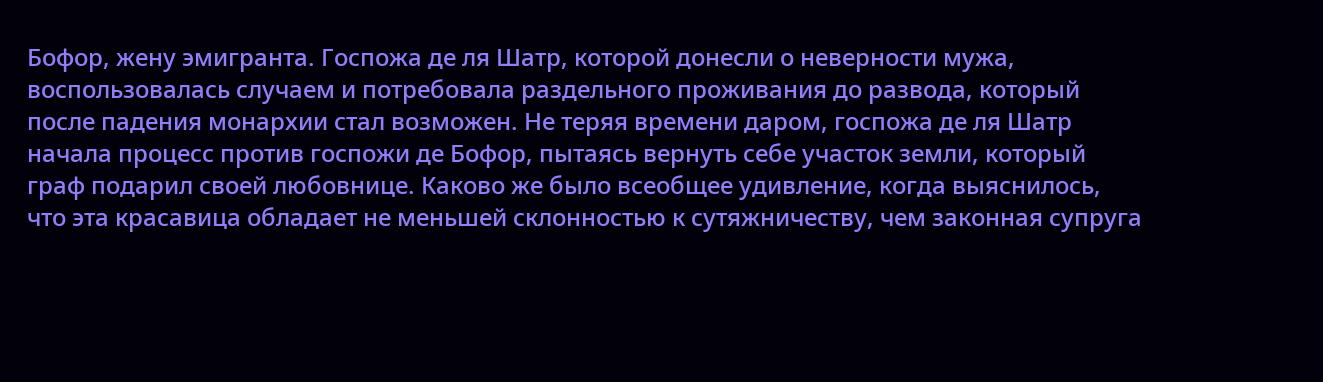Бофор, жену эмигранта. Госпожа де ля Шатр, которой донесли о неверности мужа, воспользовалась случаем и потребовала раздельного проживания до развода, который после падения монархии стал возможен. Не теряя времени даром, госпожа де ля Шатр начала процесс против госпожи де Бофор, пытаясь вернуть себе участок земли, который граф подарил своей любовнице. Каково же было всеобщее удивление, когда выяснилось, что эта красавица обладает не меньшей склонностью к сутяжничеству, чем законная супруга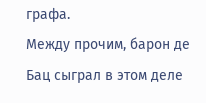графа.
Между прочим, барон де Бац сыграл в этом деле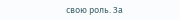свою роль. За